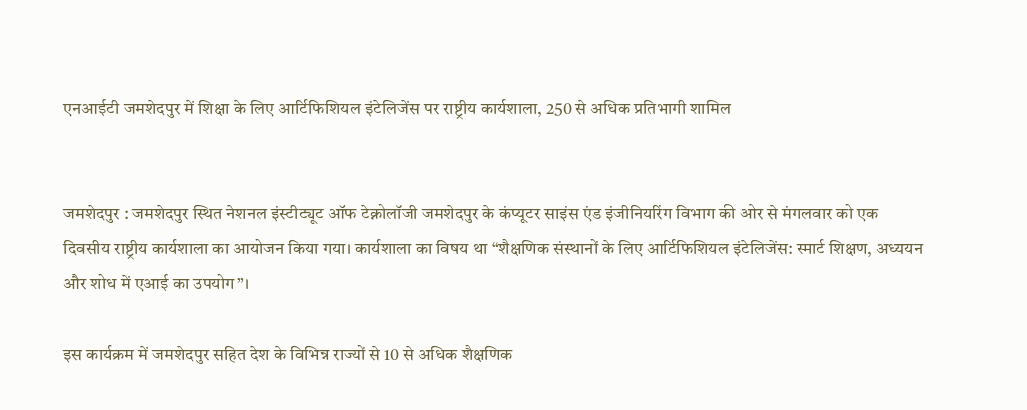एनआईटी जमशेदपुर में शिक्षा के लिए आर्टिफिशियल इंटेलिजेंस पर राष्ट्रीय कार्यशाला, 250 से अधिक प्रतिभागी शामिल


जमशेदपुर : जमशेदपुर स्थित नेशनल इंस्टीट्यूट ऑफ टेक्नोलॉजी जमशेदपुर के कंप्यूटर साइंस एंड इंजीनियरिंग विभाग की ओर से मंगलवार को एक दिवसीय राष्ट्रीय कार्यशाला का आयोजन किया गया। कार्यशाला का विषय था “शैक्षणिक संस्थानों के लिए आर्टिफिशियल इंटेलिजेंस: स्मार्ट शिक्षण, अध्ययन और शोध में एआई का उपयोग”।

इस कार्यक्रम में जमशेदपुर सहित देश के विभिन्न राज्यों से 10 से अधिक शैक्षणिक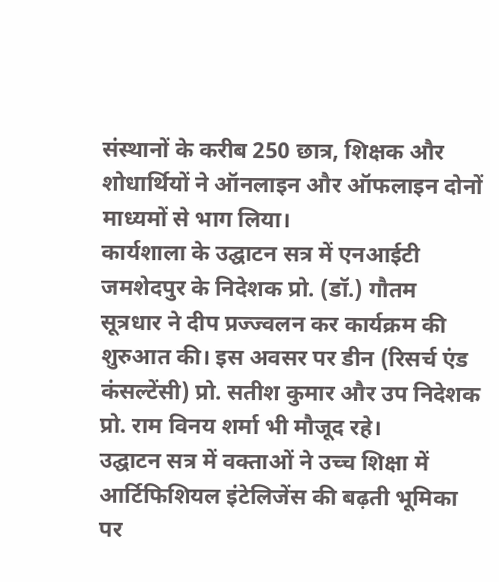संस्थानों के करीब 250 छात्र, शिक्षक और शोधार्थियों ने ऑनलाइन और ऑफलाइन दोनों माध्यमों से भाग लिया।
कार्यशाला के उद्घाटन सत्र में एनआईटी जमशेदपुर के निदेशक प्रो. (डॉ.) गौतम सूत्रधार ने दीप प्रज्ज्वलन कर कार्यक्रम की शुरुआत की। इस अवसर पर डीन (रिसर्च एंड कंसल्टेंसी) प्रो. सतीश कुमार और उप निदेशक प्रो. राम विनय शर्मा भी मौजूद रहे।
उद्घाटन सत्र में वक्ताओं ने उच्च शिक्षा में आर्टिफिशियल इंटेलिजेंस की बढ़ती भूमिका पर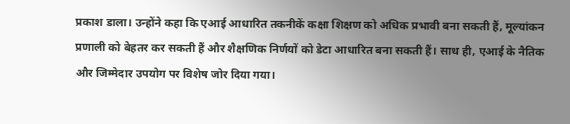प्रकाश डाला। उन्होंने कहा कि एआई आधारित तकनीकें कक्षा शिक्षण को अधिक प्रभावी बना सकती हैं, मूल्यांकन प्रणाली को बेहतर कर सकती हैं और शैक्षणिक निर्णयों को डेटा आधारित बना सकती हैं। साथ ही, एआई के नैतिक और जिम्मेदार उपयोग पर विशेष जोर दिया गया।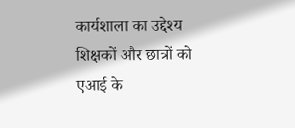कार्यशाला का उद्देश्य शिक्षकों और छात्रों को एआई के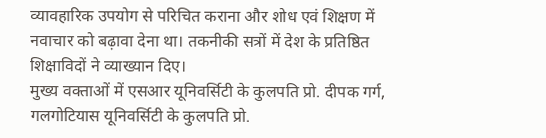व्यावहारिक उपयोग से परिचित कराना और शोध एवं शिक्षण में नवाचार को बढ़ावा देना था। तकनीकी सत्रों में देश के प्रतिष्ठित शिक्षाविदों ने व्याख्यान दिए।
मुख्य वक्ताओं में एसआर यूनिवर्सिटी के कुलपति प्रो. दीपक गर्ग, गलगोटियास यूनिवर्सिटी के कुलपति प्रो.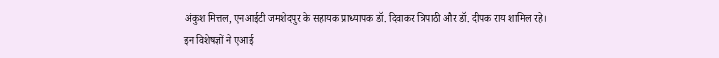अंकुश मित्तल, एनआईटी जमशेदपुर के सहायक प्राध्यापक डॉ. दिवाकर त्रिपाठी और डॉ. दीपक राय शामिल रहे।
इन विशेषज्ञों ने एआई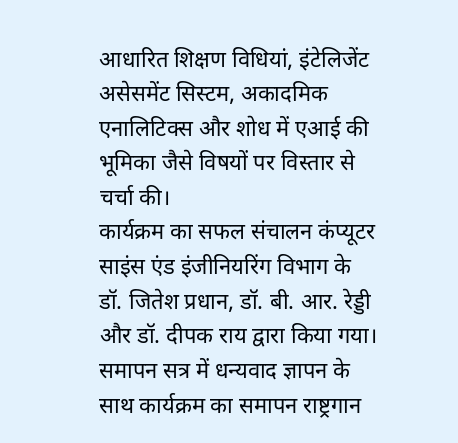आधारित शिक्षण विधियां, इंटेलिजेंट असेसमेंट सिस्टम, अकादमिक एनालिटिक्स और शोध में एआई की भूमिका जैसे विषयों पर विस्तार से चर्चा की।
कार्यक्रम का सफल संचालन कंप्यूटर साइंस एंड इंजीनियरिंग विभाग के डॉ. जितेश प्रधान, डॉ. बी. आर. रेड्डी और डॉ. दीपक राय द्वारा किया गया। समापन सत्र में धन्यवाद ज्ञापन के साथ कार्यक्रम का समापन राष्ट्रगान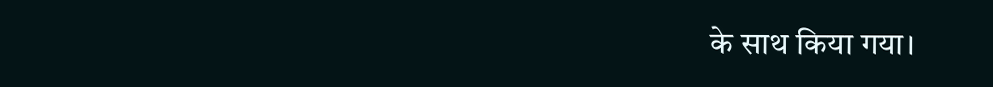के साथ किया गया।